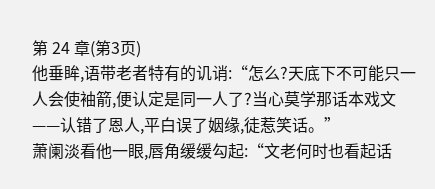第 24 章(第3页)
他垂眸,语带老者特有的讥诮:“怎么?天底下不可能只一人会使袖箭,便认定是同一人了?当心莫学那话本戏文——认错了恩人,平白误了姻缘,徒惹笑话。”
萧阑淡看他一眼,唇角缓缓勾起:“文老何时也看起话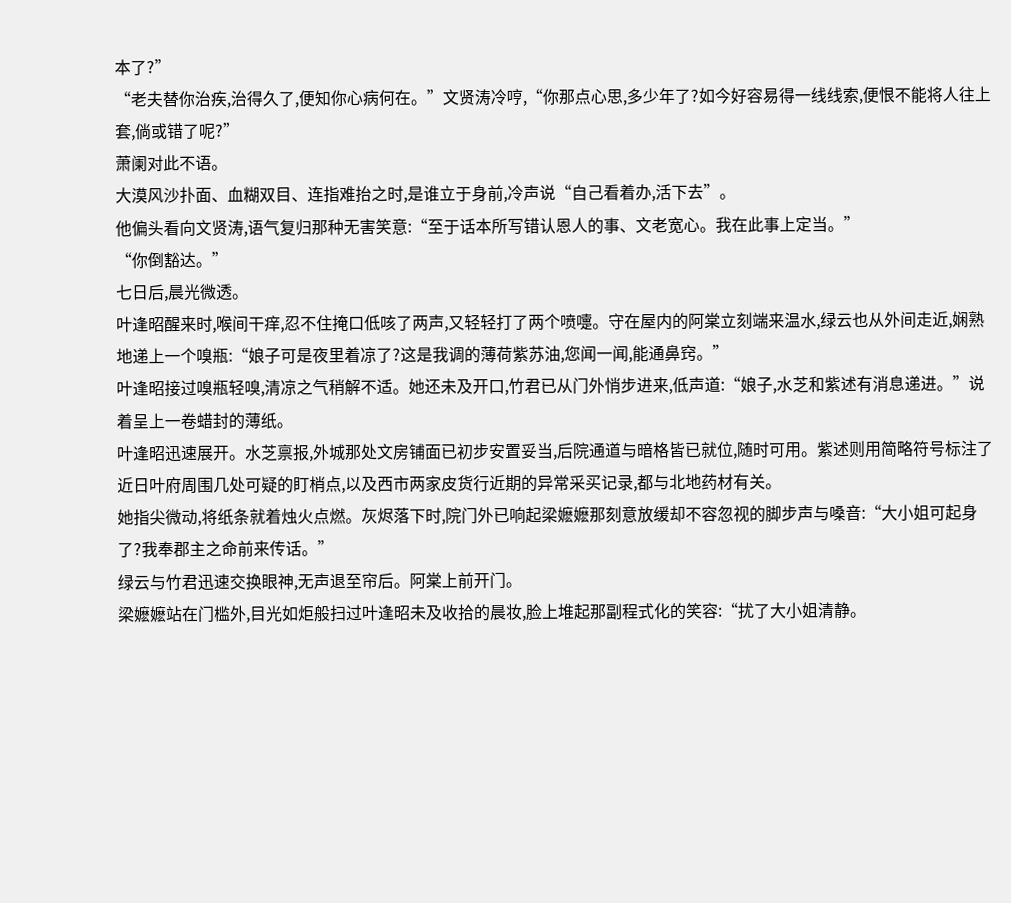本了?”
“老夫替你治疾,治得久了,便知你心病何在。”文贤涛冷哼,“你那点心思,多少年了?如今好容易得一线线索,便恨不能将人往上套,倘或错了呢?”
萧阑对此不语。
大漠风沙扑面、血糊双目、连指难抬之时,是谁立于身前,冷声说“自己看着办,活下去”。
他偏头看向文贤涛,语气复归那种无害笑意:“至于话本所写错认恩人的事、文老宽心。我在此事上定当。”
“你倒豁达。”
七日后,晨光微透。
叶逢昭醒来时,喉间干痒,忍不住掩口低咳了两声,又轻轻打了两个喷嚏。守在屋内的阿棠立刻端来温水,绿云也从外间走近,娴熟地递上一个嗅瓶:“娘子可是夜里着凉了?这是我调的薄荷紫苏油,您闻一闻,能通鼻窍。”
叶逢昭接过嗅瓶轻嗅,清凉之气稍解不适。她还未及开口,竹君已从门外悄步进来,低声道:“娘子,水芝和紫述有消息递进。”说着呈上一卷蜡封的薄纸。
叶逢昭迅速展开。水芝禀报,外城那处文房铺面已初步安置妥当,后院通道与暗格皆已就位,随时可用。紫述则用简略符号标注了近日叶府周围几处可疑的盯梢点,以及西市两家皮货行近期的异常采买记录,都与北地药材有关。
她指尖微动,将纸条就着烛火点燃。灰烬落下时,院门外已响起梁嬷嬷那刻意放缓却不容忽视的脚步声与嗓音:“大小姐可起身了?我奉郡主之命前来传话。”
绿云与竹君迅速交换眼神,无声退至帘后。阿棠上前开门。
梁嬷嬷站在门槛外,目光如炬般扫过叶逢昭未及收拾的晨妆,脸上堆起那副程式化的笑容:“扰了大小姐清静。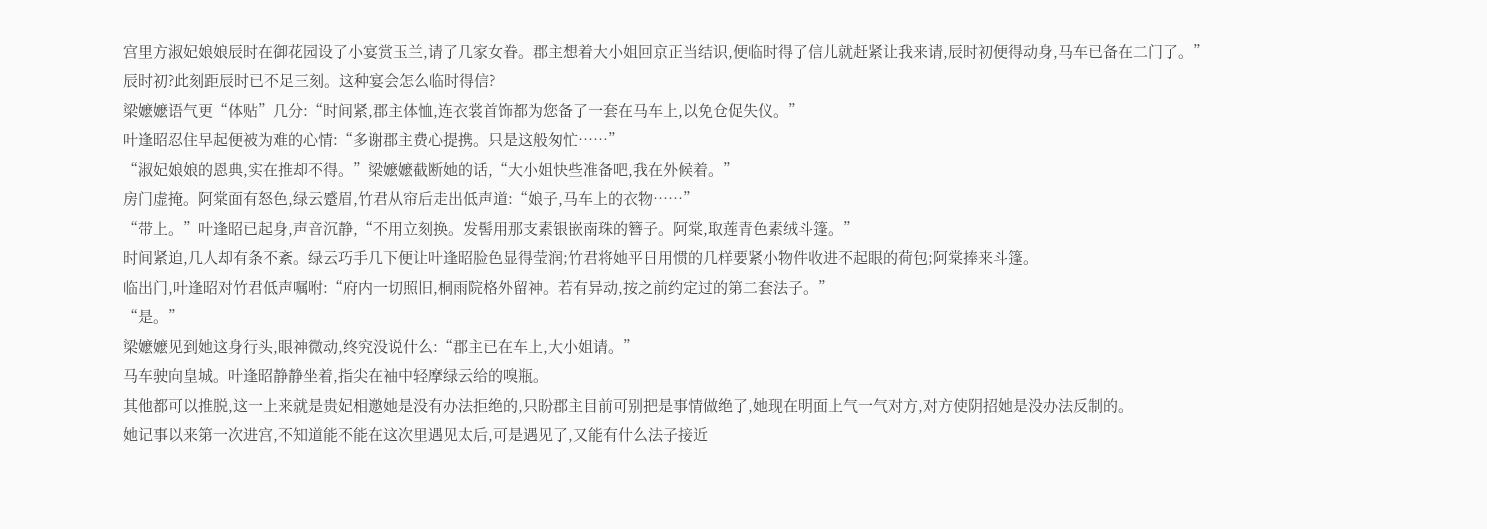宫里方淑妃娘娘辰时在御花园设了小宴赏玉兰,请了几家女眷。郡主想着大小姐回京正当结识,便临时得了信儿就赶紧让我来请,辰时初便得动身,马车已备在二门了。”
辰时初?此刻距辰时已不足三刻。这种宴会怎么临时得信?
梁嬷嬷语气更“体贴”几分:“时间紧,郡主体恤,连衣裳首饰都为您备了一套在马车上,以免仓促失仪。”
叶逢昭忍住早起便被为难的心情:“多谢郡主费心提携。只是这般匆忙……”
“淑妃娘娘的恩典,实在推却不得。”梁嬷嬷截断她的话,“大小姐快些准备吧,我在外候着。”
房门虚掩。阿棠面有怒色,绿云蹙眉,竹君从帘后走出低声道:“娘子,马车上的衣物……”
“带上。”叶逢昭已起身,声音沉静,“不用立刻换。发髻用那支素银嵌南珠的簪子。阿棠,取莲青色素绒斗篷。”
时间紧迫,几人却有条不紊。绿云巧手几下便让叶逢昭脸色显得莹润;竹君将她平日用惯的几样要紧小物件收进不起眼的荷包;阿棠捧来斗篷。
临出门,叶逢昭对竹君低声嘱咐:“府内一切照旧,桐雨院格外留神。若有异动,按之前约定过的第二套法子。”
“是。”
梁嬷嬷见到她这身行头,眼神微动,终究没说什么:“郡主已在车上,大小姐请。”
马车驶向皇城。叶逢昭静静坐着,指尖在袖中轻摩绿云给的嗅瓶。
其他都可以推脱,这一上来就是贵妃相邀她是没有办法拒绝的,只盼郡主目前可别把是事情做绝了,她现在明面上气一气对方,对方使阴招她是没办法反制的。
她记事以来第一次进宫,不知道能不能在这次里遇见太后,可是遇见了,又能有什么法子接近